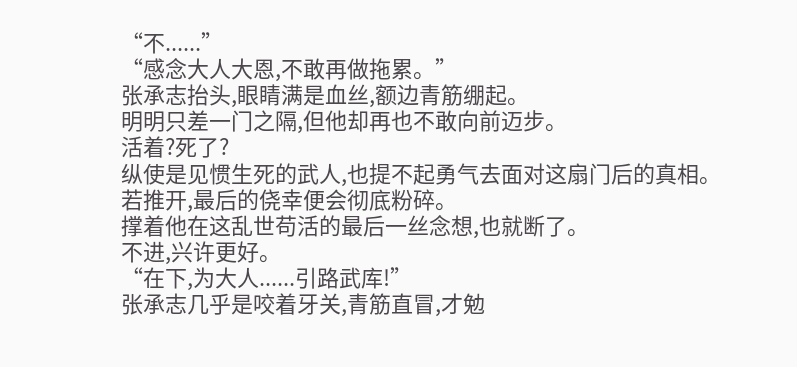“不......”
“感念大人大恩,不敢再做拖累。”
张承志抬头,眼睛满是血丝,额边青筋绷起。
明明只差一门之隔,但他却再也不敢向前迈步。
活着?死了?
纵使是见惯生死的武人,也提不起勇气去面对这扇门后的真相。
若推开,最后的侥幸便会彻底粉碎。
撑着他在这乱世苟活的最后一丝念想,也就断了。
不进,兴许更好。
“在下,为大人......引路武库!”
张承志几乎是咬着牙关,青筋直冒,才勉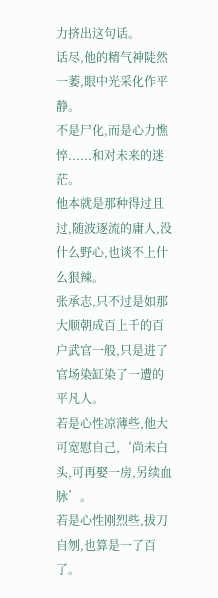力挤出这句话。
话尽,他的精气神陡然一萎,眼中光采化作平静。
不是尸化,而是心力憔悴......和对未来的迷茫。
他本就是那种得过且过,随波逐流的庸人,没什么野心,也谈不上什么狠辣。
张承志,只不过是如那大顺朝成百上千的百户武官一般,只是进了官场染缸染了一遭的平凡人。
若是心性凉薄些,他大可宽慰自己,‘尚未白头,可再娶一房,另续血脉’。
若是心性刚烈些,拔刀自刎,也算是一了百了。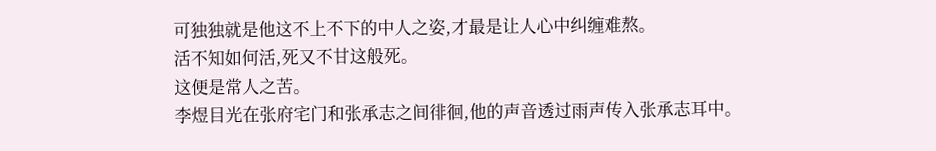可独独就是他这不上不下的中人之姿,才最是让人心中纠缠难熬。
活不知如何活,死又不甘这般死。
这便是常人之苦。
李煜目光在张府宅门和张承志之间徘徊,他的声音透过雨声传入张承志耳中。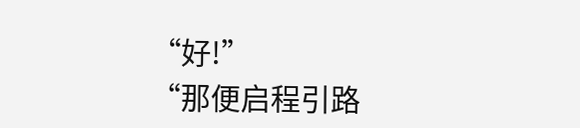“好!”
“那便启程引路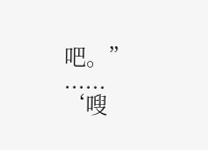吧。”
......
‘嗖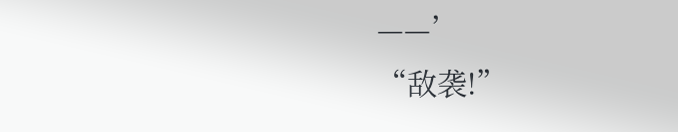——’
“敌袭!”